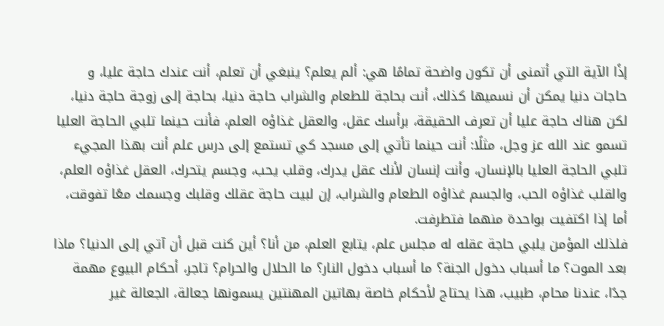إذًا الآية التي أتمنى أن تكون واضحة تمامًا هي: ألم يعلم؟ ينبغي أن تعلم، أنت عندك حاجة عليا، و حاجات دنيا يمكن أن نسميها كذلك، أنت بحاجة للطعام والشراب حاجة دنيا، بحاجة إلى زوجة حاجة دنيا، لكن هناك حاجة عليا أن تعرف الحقيقة، برأسك عقل، والعقل غذاؤه العلم، فأنت حينما تلبي الحاجة العليا تسمو عند الله عز وجل، مثلًا: أنت حينما تأتي إلى مسجد كي تستمع إلى درس علم أنت بهذا المجيء تلبي الحاجة العليا بالإنسان، وأنت إنسان لأنك عقل يدرك، وقلب يحب، وجسم يتحرك، العقل غذاؤه العلم، والقلب غذاؤه الحب، والجسم غذاؤه الطعام والشراب، إن لبيت حاجة عقلك وقلبك وجسمك معًا تفوقت، أما إذا اكتفيت بواحدة منهما فتطرفت.
فلذلك المؤمن يلبي حاجة عقله له مجلس علم، يتابع العلم، من أنا؟ أين كنت قبل أن آتي إلى الدنيا؟ ماذا بعد الموت؟ ما أسباب دخول الجنة؟ ما أسباب دخول النار؟ ما الحلال والحرام؟ تاجر، أحكام البيوع مهمة جدًا، عندنا محام، طبيب، هذا يحتاج لأحكام خاصة بهاتين المهنتين يسمونها جعالة، الجعالة غير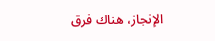الإنجاز، هناك فرق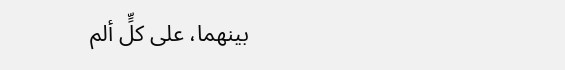بينهما، على كلٍّ ألم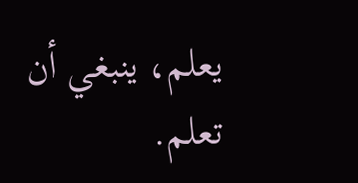يعلم، ينبغي أن تعلم.